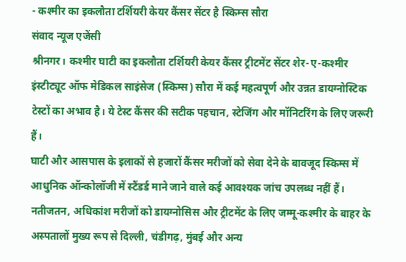- कश्मीर का इकलौता टर्शियरी केयर कैंसर सेंटर है स्किम्स सौरा
संवाद न्यूज एजेंसी
श्रीनगर। कश्मीर घाटी का इकलौता टर्शियरी केयर कैंसर ट्रीटमेंट सेंटर शेर-ए-कश्मीर इंस्टीट्यूट ऑफ मेडिकल साइंसेज (स्किम्स) सौरा में कई महत्वपूर्ण और उन्नत डायग्नोस्टिक टेस्टों का अभाव है। ये टेस्ट कैंसर की सटीक पहचान, स्टेजिंग और मॉनिटरिंग के लिए जरूरी हैं।
घाटी और आसपास के इलाकों से हजारों कैंसर मरीजों को सेवा देने के बावजूद स्किम्स में आधुनिक ऑन्कोलॉजी में स्टैंडर्ड माने जाने वाले कई आवश्यक जांच उपलब्ध नहीं हैं। नतीजतन, अधिकांश मरीजों को डायग्नोसिस और ट्रीटमेंट के लिए जम्मू-कश्मीर के बाहर के अस्पतालों मुख्य रूप से दिल्ली, चंडीगढ़, मुंबई और अन्य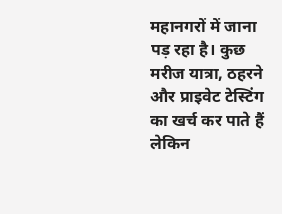महानगरों में जाना पड़ रहा है। कुछ मरीज यात्रा, ठहरने और प्राइवेट टेस्टिंग का खर्च कर पाते हैं लेकिन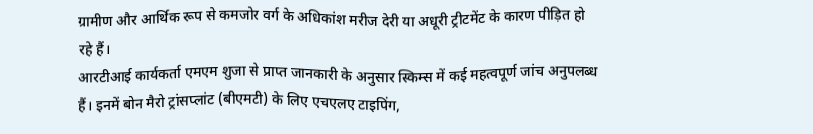ग्रामीण और आर्थिक रूप से कमजोर वर्ग के अधिकांश मरीज देरी या अधूरी ट्रीटमेंट के कारण पीड़ित हो रहे हैं।
आरटीआई कार्यकर्ता एमएम शुजा से प्राप्त जानकारी के अनुसार स्किम्स में कई महत्वपूर्ण जांच अनुपलब्ध हैं। इनमें बोन मैरो ट्रांसप्लांट (बीएमटी) के लिए एचएलए टाइपिंग,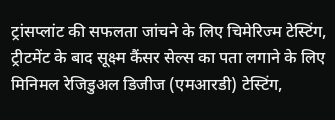ट्रांसप्लांट की सफलता जांचने के लिए चिमेरिज्म टेस्टिंग, ट्रीटमेंट के बाद सूक्ष्म कैंसर सेल्स का पता लगाने के लिए मिनिमल रेजिडुअल डिजीज (एमआरडी) टेस्टिंग,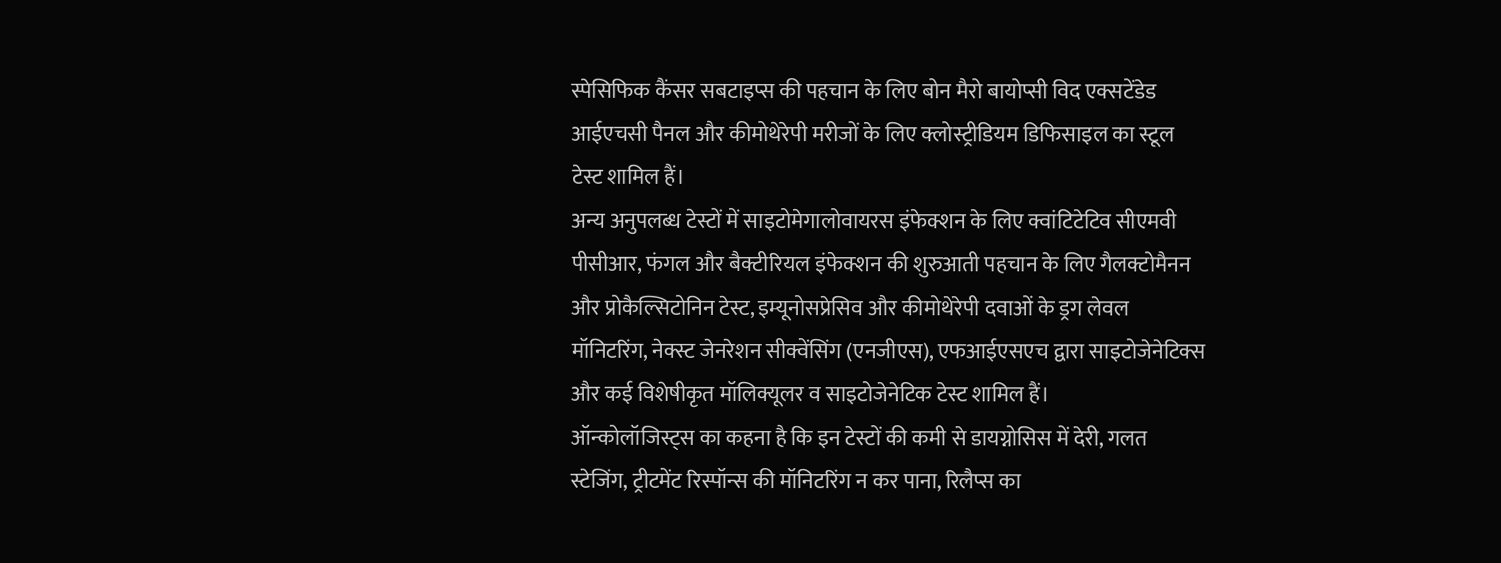स्पेसिफिक कैंसर सबटाइप्स की पहचान के लिए बोन मैरो बायोप्सी विद एक्सटेंडेड आईएचसी पैनल और कीमोथेरेपी मरीजों के लिए क्लोस्ट्रीडियम डिफिसाइल का स्टूल टेस्ट शामिल हैं।
अन्य अनुपलब्ध टेस्टों में साइटोमेगालोवायरस इंफेक्शन के लिए क्वांटिटेटिव सीएमवी पीसीआर, फंगल और बैक्टीरियल इंफेक्शन की शुरुआती पहचान के लिए गैलक्टोमैनन और प्रोकैल्सिटोनिन टेस्ट, इम्यूनोसप्रेसिव और कीमोथेरेपी दवाओं के ड्रग लेवल मॉनिटरिंग, नेक्स्ट जेनरेशन सीक्वेंसिंग (एनजीएस), एफआईएसएच द्वारा साइटोजेनेटिक्स और कई विशेषीकृत मॉलिक्यूलर व साइटोजेनेटिक टेस्ट शामिल हैं।
ऑन्कोलॉजिस्ट्स का कहना है कि इन टेस्टों की कमी से डायग्नोसिस में देरी, गलत स्टेजिंग, ट्रीटमेंट रिस्पॉन्स की मॉनिटरिंग न कर पाना, रिलैप्स का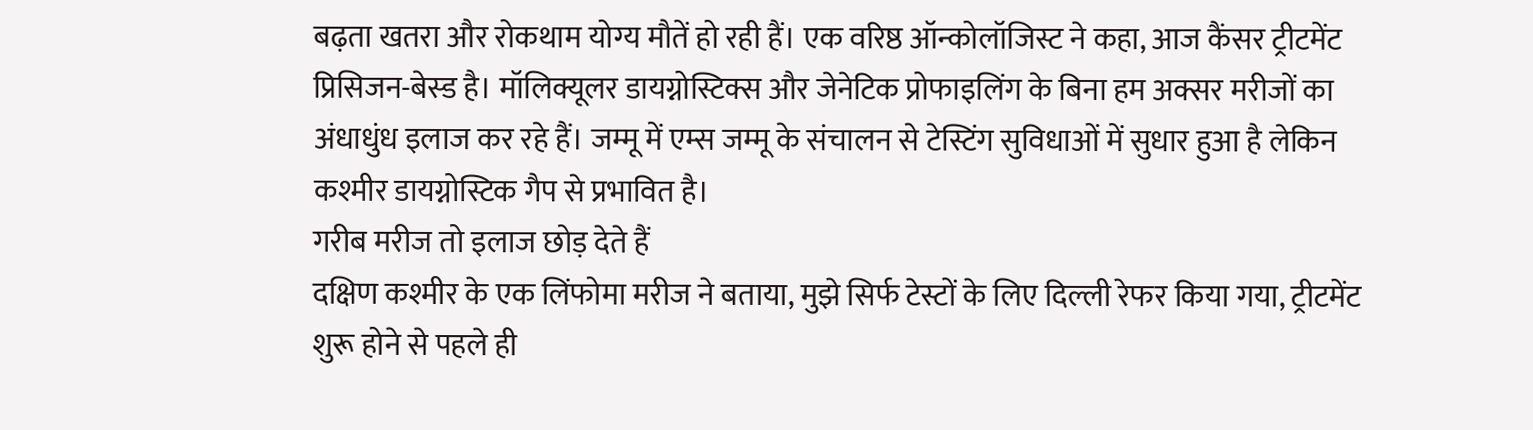बढ़ता खतरा और रोकथाम योग्य मौतें हो रही हैं। एक वरिष्ठ ऑन्कोलॉजिस्ट ने कहा, आज कैंसर ट्रीटमेंट प्रिसिजन-बेस्ड है। मॉलिक्यूलर डायग्नोस्टिक्स और जेनेटिक प्रोफाइलिंग के बिना हम अक्सर मरीजों का अंधाधुंध इलाज कर रहे हैं। जम्मू में एम्स जम्मू के संचालन से टेस्टिंग सुविधाओं में सुधार हुआ है लेकिन कश्मीर डायग्नोस्टिक गैप से प्रभावित है।
गरीब मरीज तो इलाज छोड़ देते हैं
दक्षिण कश्मीर के एक लिंफोमा मरीज ने बताया, मुझे सिर्फ टेस्टों के लिए दिल्ली रेफर किया गया, ट्रीटमेंट शुरू होने से पहले ही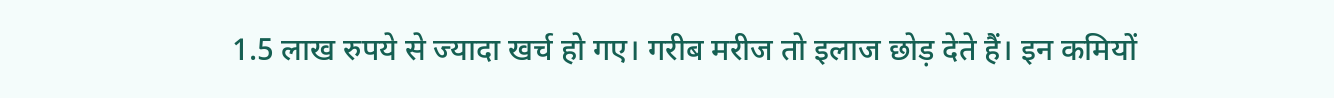1.5 लाख रुपये से ज्यादा खर्च हो गए। गरीब मरीज तो इलाज छोड़ देते हैं। इन कमियों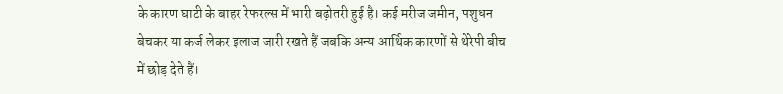के कारण घाटी के बाहर रेफरल्स में भारी बढ़ोतरी हुई है। कई मरीज जमीन, पशुधन बेचकर या कर्ज लेकर इलाज जारी रखते हैं जबकि अन्य आर्थिक कारणों से थेरेपी बीच में छोड़ देते हैं।